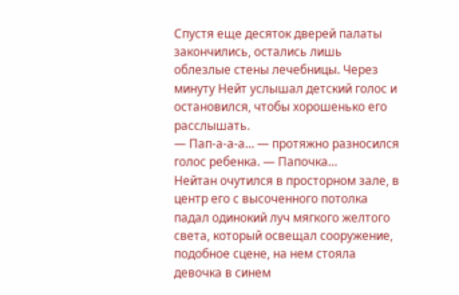Спустя еще десяток дверей палаты закончились, остались лишь облезлые стены лечебницы. Через минуту Нейт услышал детский голос и остановился, чтобы хорошенько его расслышать.
— Пап-а-а-а… — протяжно разносился голос ребенка. — Папочка…
Нейтан очутился в просторном зале, в центр его с высоченного потолка падал одинокий луч мягкого желтого света, который освещал сооружение, подобное сцене, на нем стояла девочка в синем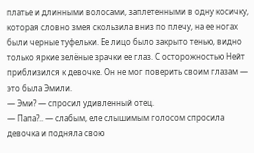платье и длинными волосами, заплетенными в одну косичку, которая словно змея скользила вниз по плечу, на ее ногах были черные туфельки. Ее лицо было закрыто тенью, видно только яркие зелёные зрачки ее глаз. С осторожностью Нейт приблизился к девочке. Он не мог поверить своим глазам — это была Эмили.
— Эми? — спросил удивленный отец.
— Папа?.. — слабым, еле слышимым голосом спросила девочка и подняла свою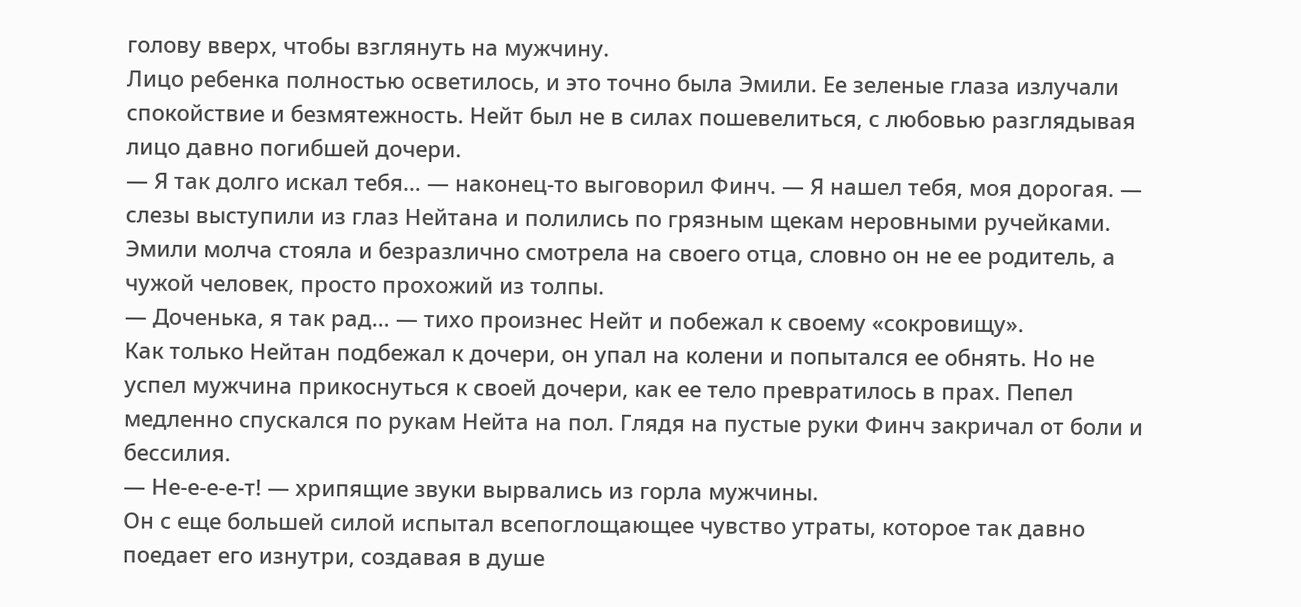голову вверх, чтобы взглянуть на мужчину.
Лицо ребенка полностью осветилось, и это точно была Эмили. Ее зеленые глаза излучали спокойствие и безмятежность. Нейт был не в силах пошевелиться, с любовью разглядывая лицо давно погибшей дочери.
— Я так долго искал тебя… — наконец-то выговорил Финч. — Я нашел тебя, моя дорогая. — слезы выступили из глаз Нейтана и полились по грязным щекам неровными ручейками.
Эмили молча стояла и безразлично смотрела на своего отца, словно он не ее родитель, а чужой человек, просто прохожий из толпы.
— Доченька, я так рад… — тихо произнес Нейт и побежал к своему «сокровищу».
Как только Нейтан подбежал к дочери, он упал на колени и попытался ее обнять. Но не успел мужчина прикоснуться к своей дочери, как ее тело превратилось в прах. Пепел медленно спускался по рукам Нейта на пол. Глядя на пустые руки Финч закричал от боли и бессилия.
— Не-е-е-е-т! — хрипящие звуки вырвались из горла мужчины.
Он с еще большей силой испытал всепоглощающее чувство утраты, которое так давно поедает его изнутри, создавая в душе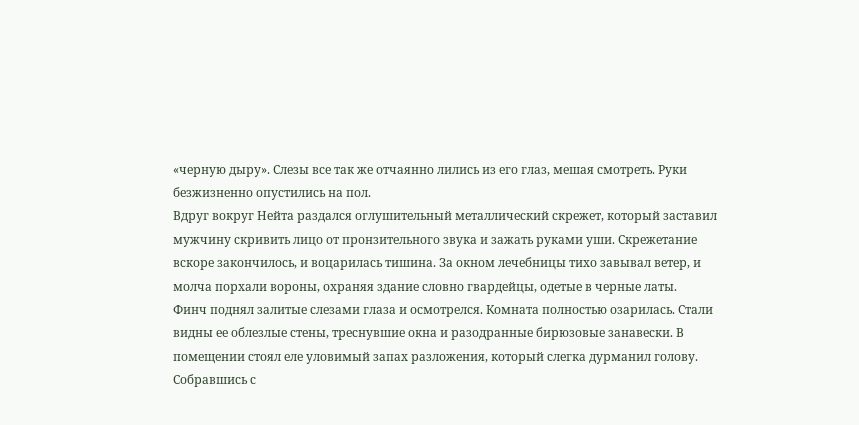«черную дыру». Слезы все так же отчаянно лились из его глаз, мешая смотреть. Руки безжизненно опустились на пол.
Вдруг вокруг Нейта раздался оглушительный металлический скрежет, который заставил мужчину скривить лицо от пронзительного звука и зажать руками уши. Скрежетание вскоре закончилось, и воцарилась тишина. За окном лечебницы тихо завывал ветер, и молча порхали вороны, охраняя здание словно гвардейцы, одетые в черные латы.
Финч поднял залитые слезами глаза и осмотрелся. Комната полностью озарилась. Стали видны ее облезлые стены, треснувшие окна и разодранные бирюзовые занавески. В помещении стоял еле уловимый запах разложения, который слегка дурманил голову.
Собравшись с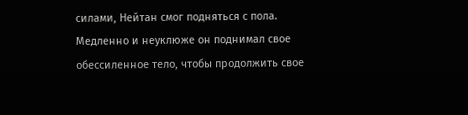силами, Нейтан смог подняться с пола. Медленно и неуклюже он поднимал свое обессиленное тело, чтобы продолжить свое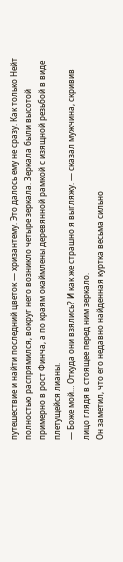путешествие и найти последний цветок — хризантему. Это далось ему не сразу. Как только Нейт полностью распрямился, вокруг него возникло четыре зеркала. Зеркала были высотой примерно в рост Финча, а по краям окаймлены деревянной рамкой с изящной резьбой в виде плетущейся лианы.
— Боже мой… Откуда они взялись? И как же страшно я выгляжу. — сказал мужчина, скривив лицо глядя в стоящее перед ним зеркало.
Он заметил, что его недавно найденная куртка весьма сильно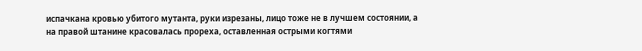испачкана кровью убитого мутанта, руки изрезаны, лицо тоже не в лучшем состоянии, а на правой штанине красовалась прореха, оставленная острыми когтями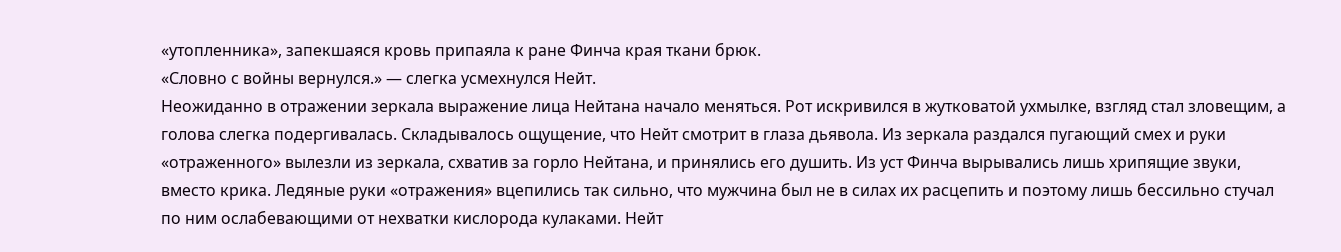«утопленника», запекшаяся кровь припаяла к ране Финча края ткани брюк.
«Словно с войны вернулся.» — слегка усмехнулся Нейт.
Неожиданно в отражении зеркала выражение лица Нейтана начало меняться. Рот искривился в жутковатой ухмылке, взгляд стал зловещим, а голова слегка подергивалась. Складывалось ощущение, что Нейт смотрит в глаза дьявола. Из зеркала раздался пугающий смех и руки «отраженного» вылезли из зеркала, схватив за горло Нейтана, и принялись его душить. Из уст Финча вырывались лишь хрипящие звуки, вместо крика. Ледяные руки «отражения» вцепились так сильно, что мужчина был не в силах их расцепить и поэтому лишь бессильно стучал по ним ослабевающими от нехватки кислорода кулаками. Нейт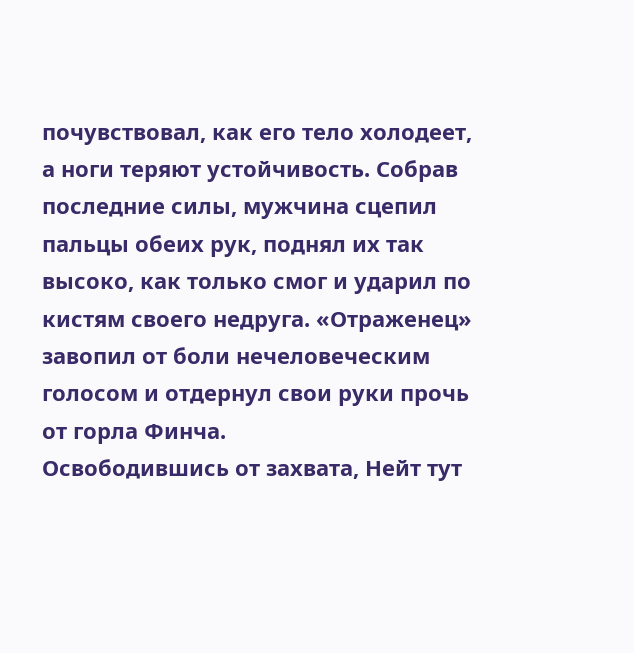почувствовал, как его тело холодеет, а ноги теряют устойчивость. Собрав последние силы, мужчина сцепил пальцы обеих рук, поднял их так высоко, как только смог и ударил по кистям своего недруга. «Отраженец» завопил от боли нечеловеческим голосом и отдернул свои руки прочь от горла Финча.
Освободившись от захвата, Нейт тут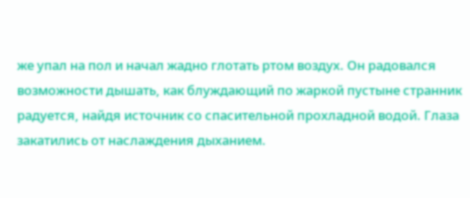же упал на пол и начал жадно глотать ртом воздух. Он радовался возможности дышать, как блуждающий по жаркой пустыне странник радуется, найдя источник со спасительной прохладной водой. Глаза закатились от наслаждения дыханием.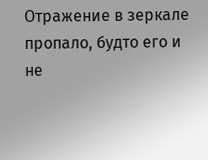Отражение в зеркале пропало, будто его и не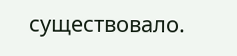существовало.